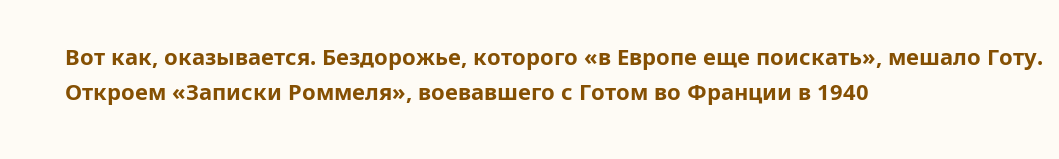Вот как, оказывается. Бездорожье, которого «в Европе еще поискать», мешало Готу. Откроем «Записки Роммеля», воевавшего с Готом во Франции в 1940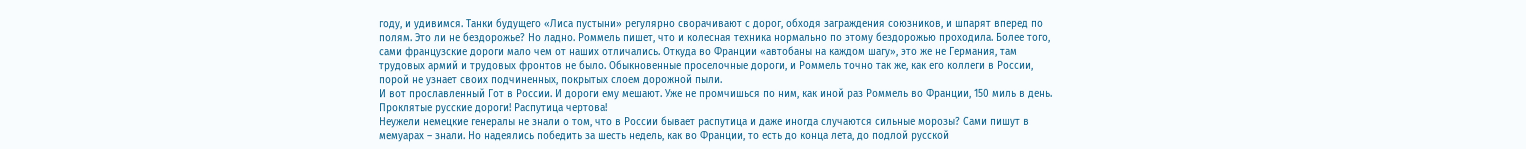году, и удивимся. Танки будущего «Лиса пустыни» регулярно сворачивают с дорог, обходя заграждения союзников, и шпарят вперед по полям. Это ли не бездорожье? Но ладно. Роммель пишет, что и колесная техника нормально по этому бездорожью проходила. Более того, сами французские дороги мало чем от наших отличались. Откуда во Франции «автобаны на каждом шагу», это же не Германия, там трудовых армий и трудовых фронтов не было. Обыкновенные проселочные дороги, и Роммель точно так же, как его коллеги в России, порой не узнает своих подчиненных, покрытых слоем дорожной пыли.
И вот прославленный Гот в России. И дороги ему мешают. Уже не промчишься по ним, как иной раз Роммель во Франции, 150 миль в день. Проклятые русские дороги! Распутица чертова!
Неужели немецкие генералы не знали о том, что в России бывает распутица и даже иногда случаются сильные морозы? Сами пишут в мемуарах – знали. Но надеялись победить за шесть недель, как во Франции, то есть до конца лета, до подлой русской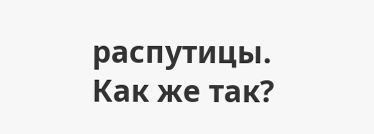распутицы.
Как же так?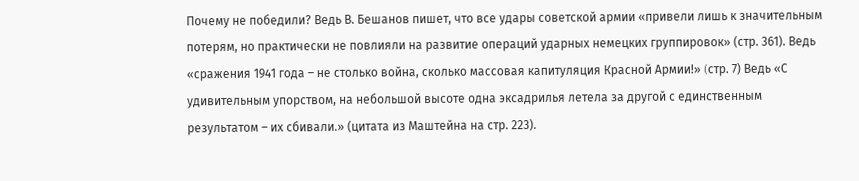Почему не победили? Ведь В. Бешанов пишет, что все удары советской армии «привели лишь к значительным потерям, но практически не повлияли на развитие операций ударных немецких группировок» (стр. 361). Ведь «сражения 1941 года – не столько война, сколько массовая капитуляция Красной Армии!» (cтр. 7) Ведь «С удивительным упорством, на небольшой высоте одна эксадрилья летела за другой с единственным результатом – их сбивали.» (цитата из Маштейна на стр. 223).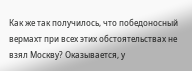Как же так получилось, что победоносный вермахт при всех этих обстоятельствах не взял Москву? Оказывается, у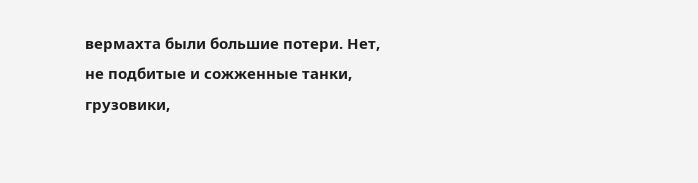вермахта были большие потери. Нет, не подбитые и сожженные танки, грузовики,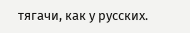тягачи, как у русских.